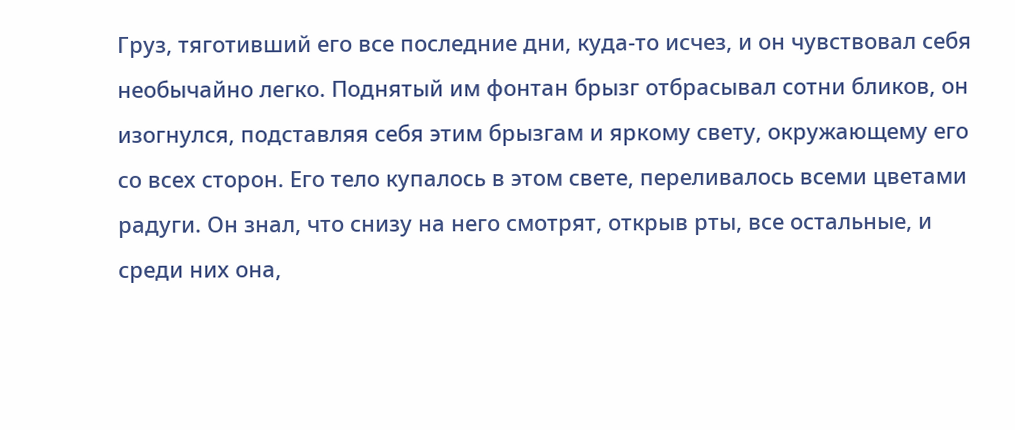Груз, тяготивший его все последние дни, куда-то исчез, и он чувствовал себя необычайно легко. Поднятый им фонтан брызг отбрасывал сотни бликов, он изогнулся, подставляя себя этим брызгам и яркому свету, окружающему его со всех сторон. Его тело купалось в этом свете, переливалось всеми цветами радуги. Он знал, что снизу на него смотрят, открыв рты, все остальные, и среди них она,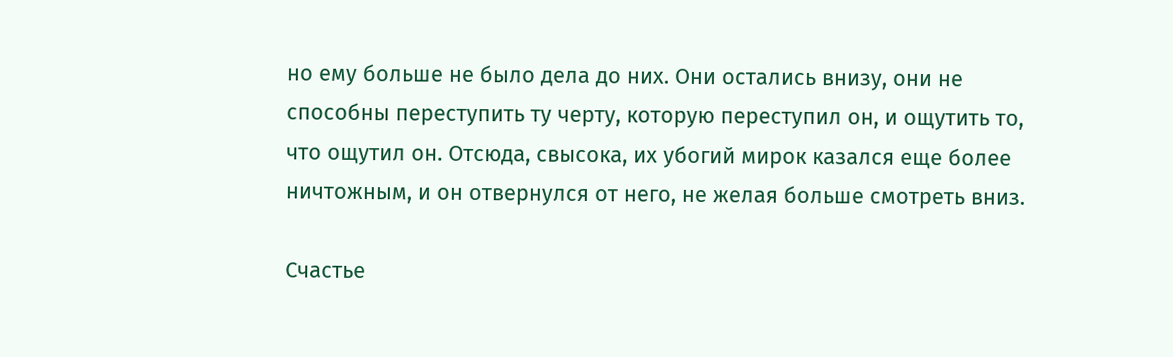но ему больше не было дела до них. Они остались внизу, они не способны переступить ту черту, которую переступил он, и ощутить то, что ощутил он. Отсюда, свысока, их убогий мирок казался еще более ничтожным, и он отвернулся от него, не желая больше смотреть вниз.

Счастье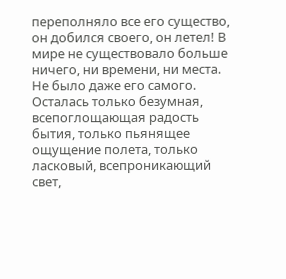переполняло все его существо, он добился своего, он летел! В мире не существовало больше ничего, ни времени, ни места. Не было даже его самого. Осталась только безумная, всепоглощающая радость бытия, только пьянящее ощущение полета, только ласковый, всепроникающий свет,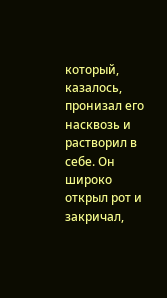который, казалось, пронизал его насквозь и растворил в себе. Он широко открыл рот и закричал,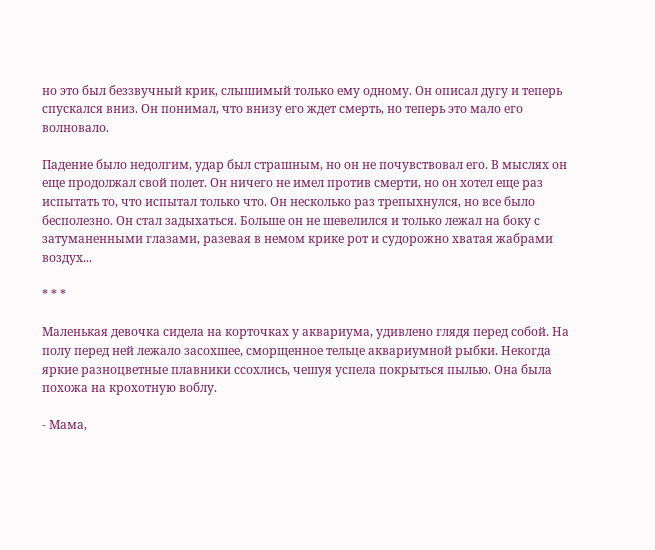но это был беззвучный крик, слышимый только ему одному. Он описал дугу и теперь спускался вниз. Он понимал, что внизу его ждет смерть, но теперь это мало его волновало.

Падение было недолгим, удар был страшным, но он не почувствовал его. В мыслях он еще продолжал свой полет. Он ничего не имел против смерти, но он хотел еще раз испытать то, что испытал только что. Он несколько раз трепыхнулся, но все было бесполезно. Он стал задыхаться. Больше он не шевелился и только лежал на боку с затуманенными глазами, разевая в немом крике рот и судорожно хватая жабрами воздух...

* * *

Маленькая девочка сидела на корточках у аквариума, удивлено глядя перед собой. На полу перед ней лежало засохшее, сморщенное тельце аквариумной рыбки. Некогда яркие разноцветные плавники ссохлись, чешуя успела покрыться пылью. Она была похожа на крохотную воблу.

- Мама,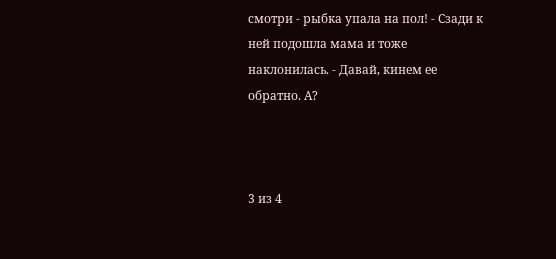смотри - рыбка упала на пол! - Сзади к ней подошла мама и тоже наклонилась. - Давай, кинем ее обратно. А?



3 из 4